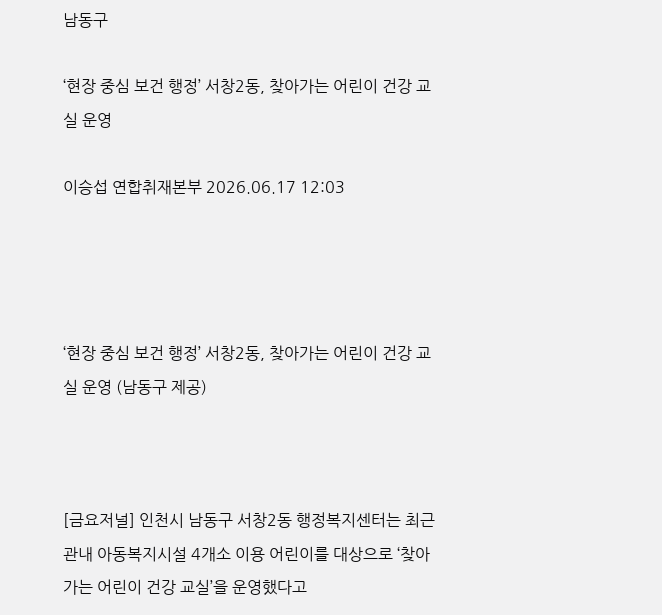남동구

‘현장 중심 보건 행정’ 서창2동, 찾아가는 어린이 건강 교실 운영

이승섭 연합취재본부 2026.06.17 12:03




‘현장 중심 보건 행정’ 서창2동, 찾아가는 어린이 건강 교실 운영 (남동구 제공)



[금요저널] 인천시 남동구 서창2동 행정복지센터는 최근 관내 아동복지시설 4개소 이용 어린이를 대상으로 ‘찾아가는 어린이 건강 교실’을 운영했다고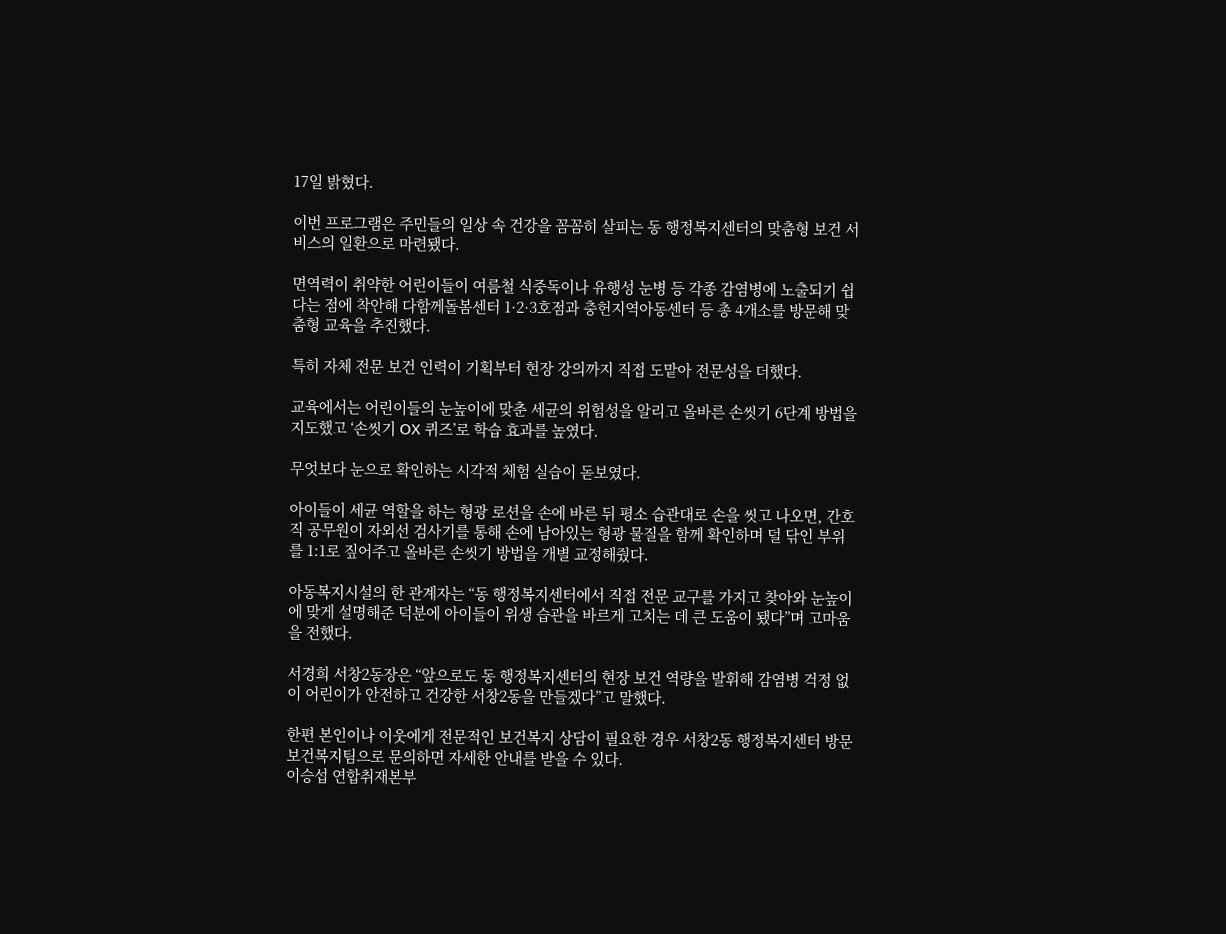17일 밝혔다.

이번 프로그램은 주민들의 일상 속 건강을 꼼꼼히 살피는 동 행정복지센터의 맞춤형 보건 서비스의 일환으로 마련됐다.

면역력이 취약한 어린이들이 여름철 식중독이나 유행성 눈병 등 각종 감염병에 노출되기 쉽다는 점에 착안해 다함께돌봄센터 1·2·3호점과 충헌지역아동센터 등 총 4개소를 방문해 맞춤형 교육을 추진했다.

특히 자체 전문 보건 인력이 기획부터 현장 강의까지 직접 도맡아 전문성을 더했다.

교육에서는 어린이들의 눈높이에 맞춘 세균의 위험성을 알리고 올바른 손씻기 6단계 방법을 지도했고 ‘손씻기 OX 퀴즈’로 학습 효과를 높였다.

무엇보다 눈으로 확인하는 시각적 체험 실습이 돋보였다.

아이들이 세균 역할을 하는 형광 로션을 손에 바른 뒤 평소 습관대로 손을 씻고 나오면, 간호직 공무원이 자외선 검사기를 통해 손에 남아있는 형광 물질을 함께 확인하며 덜 닦인 부위를 1:1로 짚어주고 올바른 손씻기 방법을 개별 교정해줬다.

아동복지시설의 한 관계자는 “동 행정복지센터에서 직접 전문 교구를 가지고 찾아와 눈높이에 맞게 설명해준 덕분에 아이들이 위생 습관을 바르게 고치는 데 큰 도움이 됐다”며 고마움을 전했다.

서경희 서창2동장은 “앞으로도 동 행정복지센터의 현장 보건 역량을 발휘해 감염병 걱정 없이 어린이가 안전하고 건강한 서창2동을 만들겠다”고 말했다.

한편 본인이나 이웃에게 전문적인 보건복지 상담이 필요한 경우 서창2동 행정복지센터 방문보건복지팀으로 문의하면 자세한 안내를 받을 수 있다.
이승섭 연합취재본부